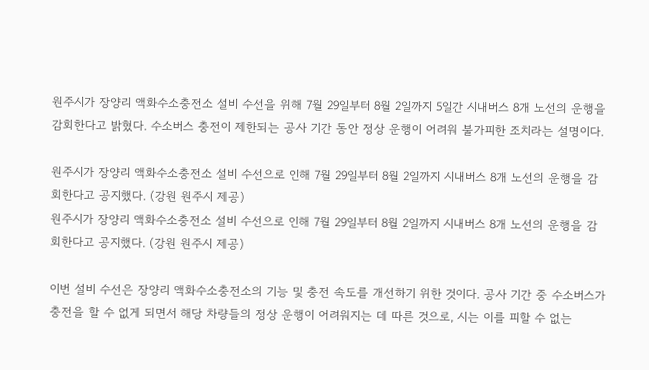원주시가 장양리 액화수소충전소 설비 수선을 위해 7월 29일부터 8월 2일까지 5일간 시내버스 8개 노선의 운행을 감회한다고 밝혔다. 수소버스 충전이 제한되는 공사 기간 동안 정상 운행이 어려워 불가피한 조치라는 설명이다.

원주시가 장양리 액화수소충전소 설비 수선으로 인해 7월 29일부터 8월 2일까지 시내버스 8개 노선의 운행을 감회한다고 공지했다. (강원 원주시 제공)
원주시가 장양리 액화수소충전소 설비 수선으로 인해 7월 29일부터 8월 2일까지 시내버스 8개 노선의 운행을 감회한다고 공지했다. (강원 원주시 제공)

이번 설비 수선은 장양리 액화수소충전소의 기능 및 충전 속도를 개선하기 위한 것이다. 공사 기간 중 수소버스가 충전을 할 수 없게 되면서 해당 차량들의 정상 운행이 어려워지는 데 따른 것으로, 시는 이를 피할 수 없는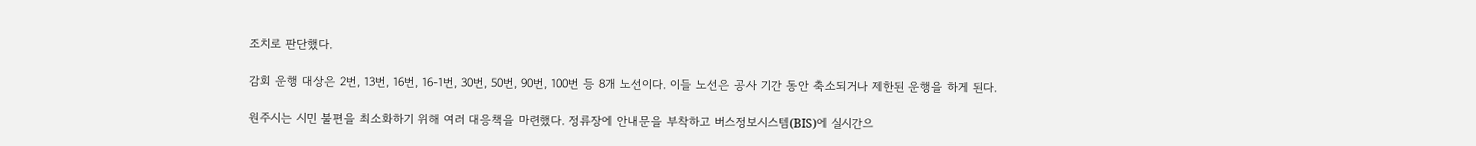조치로 판단했다.

감회 운행 대상은 2번, 13번, 16번, 16-1번, 30번, 50번, 90번, 100번 등 8개 노선이다. 이들 노선은 공사 기간 동안 축소되거나 제한된 운행을 하게 된다.

원주시는 시민 불편을 최소화하기 위해 여러 대응책을 마련했다. 정류장에 안내문을 부착하고 버스정보시스템(BIS)에 실시간으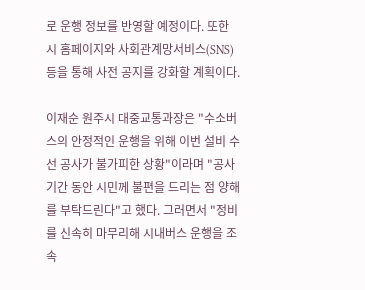로 운행 정보를 반영할 예정이다. 또한 시 홈페이지와 사회관계망서비스(SNS) 등을 통해 사전 공지를 강화할 계획이다.

이재순 원주시 대중교통과장은 "수소버스의 안정적인 운행을 위해 이번 설비 수선 공사가 불가피한 상황"이라며 "공사 기간 동안 시민께 불편을 드리는 점 양해를 부탁드린다"고 했다. 그러면서 "정비를 신속히 마무리해 시내버스 운행을 조속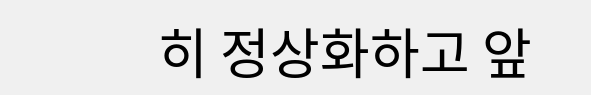히 정상화하고 앞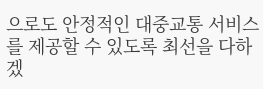으로도 안정적인 대중교통 서비스를 제공할 수 있도록 최선을 다하겠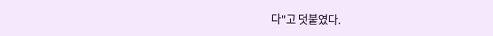다"고 덧붙였다.